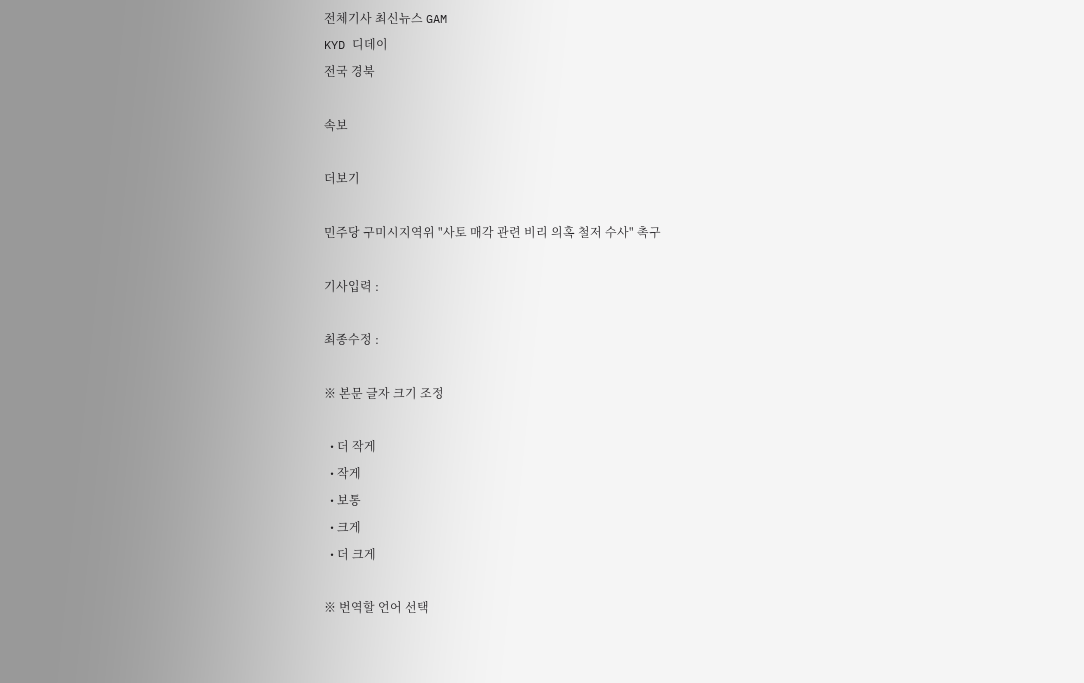전체기사 최신뉴스 GAM
KYD 디데이
전국 경북

속보

더보기

민주당 구미시지역위 "사토 매각 관련 비리 의혹 철저 수사" 촉구

기사입력 :

최종수정 :

※ 본문 글자 크기 조정

  • 더 작게
  • 작게
  • 보통
  • 크게
  • 더 크게

※ 번역할 언어 선택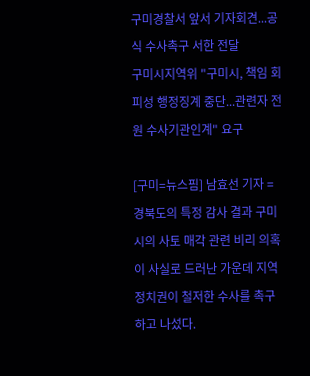구미경찰서 앞서 기자회견...공식 수사촉구 서한 전달
구미시지역위 "구미시, 책임 회피성 행정징계 중단...관련자 전원 수사기관인계" 요구

[구미=뉴스핌] 남효선 기자 = 경북도의 특정 감사 결과 구미시의 사토 매각 관련 비리 의혹이 사실로 드러난 가운데 지역 정치권이 철저한 수사를 촉구하고 나섰다.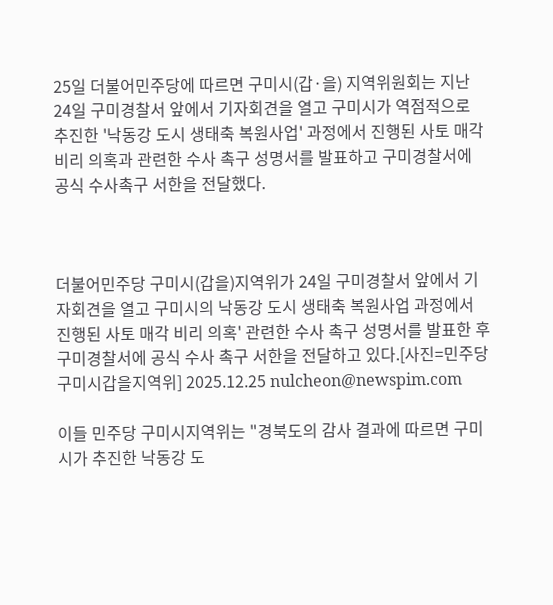25일 더불어민주당에 따르면 구미시(갑·을) 지역위원회는 지난 24일 구미경찰서 앞에서 기자회견을 열고 구미시가 역점적으로 추진한 '낙동강 도시 생태축 복원사업' 과정에서 진행된 사토 매각 비리 의혹과 관련한 수사 촉구 성명서를 발표하고 구미경찰서에 공식 수사촉구 서한을 전달했다.



더불어민주당 구미시(갑을)지역위가 24일 구미경찰서 앞에서 기자회견을 열고 구미시의 낙동강 도시 생태축 복원사업 과정에서 진행된 사토 매각 비리 의혹' 관련한 수사 촉구 성명서를 발표한 후 구미경찰서에 공식 수사 촉구 서한을 전달하고 있다.[사진=민주당구미시갑을지역위] 2025.12.25 nulcheon@newspim.com

이들 민주당 구미시지역위는 "경북도의 감사 결과에 따르면 구미시가 추진한 낙동강 도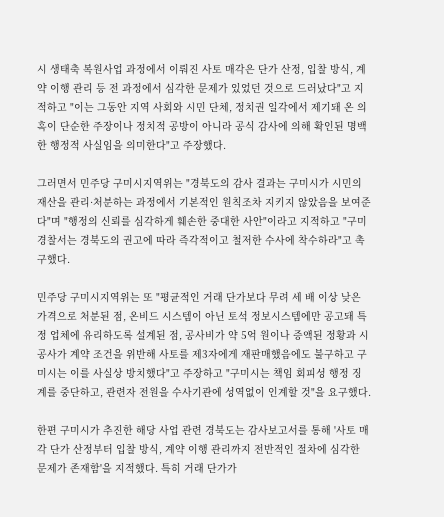시 생태축 복원사업 과정에서 이뤄진 사토 매각은 단가 산정, 입찰 방식, 계약 이행 관리 등 전 과정에서 심각한 문제가 있었던 것으로 드러났다"고 지적하고 "이는 그동안 지역 사회와 시민 단체, 정치권 일각에서 제기돼 온 의혹이 단순한 주장이나 정치적 공방이 아니라 공식 감사에 의해 확인된 명백한 행정적 사실임을 의미한다"고 주장했다.

그러면서 민주당 구미시지역위는 "경북도의 감사 결과는 구미시가 시민의 재산을 관리·처분하는 과정에서 기본적인 원칙조차 지키지 않았음을 보여준다"며 "행정의 신뢰를 심각하게 훼손한 중대한 사안"이라고 지적하고 "구미경찰서는 경북도의 권고에 따라 즉각적이고 철저한 수사에 착수하라"고 촉구했다.

민주당 구미시지역위는 또 "평균적인 거래 단가보다 무려 세 배 이상 낮은 가격으로 처분된 점, 온비드 시스템이 아닌 토석 정보시스템에만 공고돼 특정 업체에 유리하도록 설계된 점, 공사비가 약 5억 원이나 증액된 정황과 시공사가 계약 조건을 위반해 사토를 제3자에게 재판매했음에도 불구하고 구미시는 이를 사실상 방치했다"고 주장하고 "구미시는 책임 회피성 행정 징계를 중단하고, 관련자 전원을 수사기관에 성역없이 인계할 것"을 요구했다.

한편 구미시가 추진한 해당 사업 관련 경북도는 감사보고서를 통해 '사토 매각 단가 산정부터 입찰 방식, 계약 이행 관리까지 전반적인 절차에 심각한 문제가 존재함'을 지적했다. 특히 거래 단가가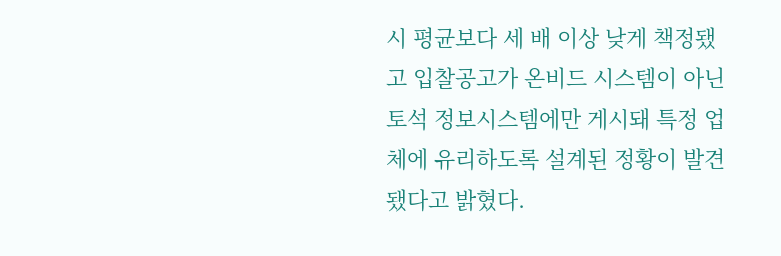시 평균보다 세 배 이상 낮게 책정됐고 입찰공고가 온비드 시스템이 아닌 토석 정보시스템에만 게시돼 특정 업체에 유리하도록 설계된 정황이 발견됐다고 밝혔다.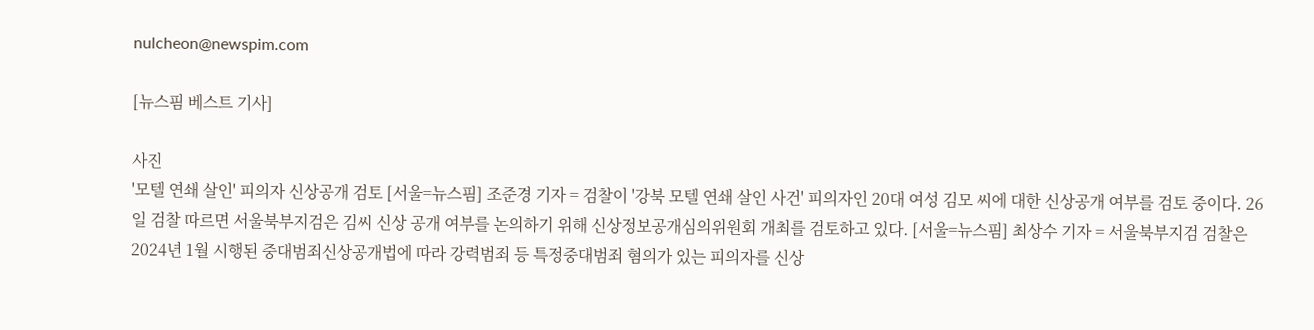nulcheon@newspim.com

[뉴스핌 베스트 기사]

사진
'모텔 연쇄 살인' 피의자 신상공개 검토 [서울=뉴스핌] 조준경 기자 = 검찰이 '강북 모텔 연쇄 살인 사건' 피의자인 20대 여성 김모 씨에 대한 신상공개 여부를 검토 중이다. 26일 검찰 따르면 서울북부지검은 김씨 신상 공개 여부를 논의하기 위해 신상정보공개심의위원회 개최를 검토하고 있다. [서울=뉴스핌] 최상수 기자 = 서울북부지검 검찰은 2024년 1월 시행된 중대범죄신상공개법에 따라 강력범죄 등 특정중대범죄 혐의가 있는 피의자를 신상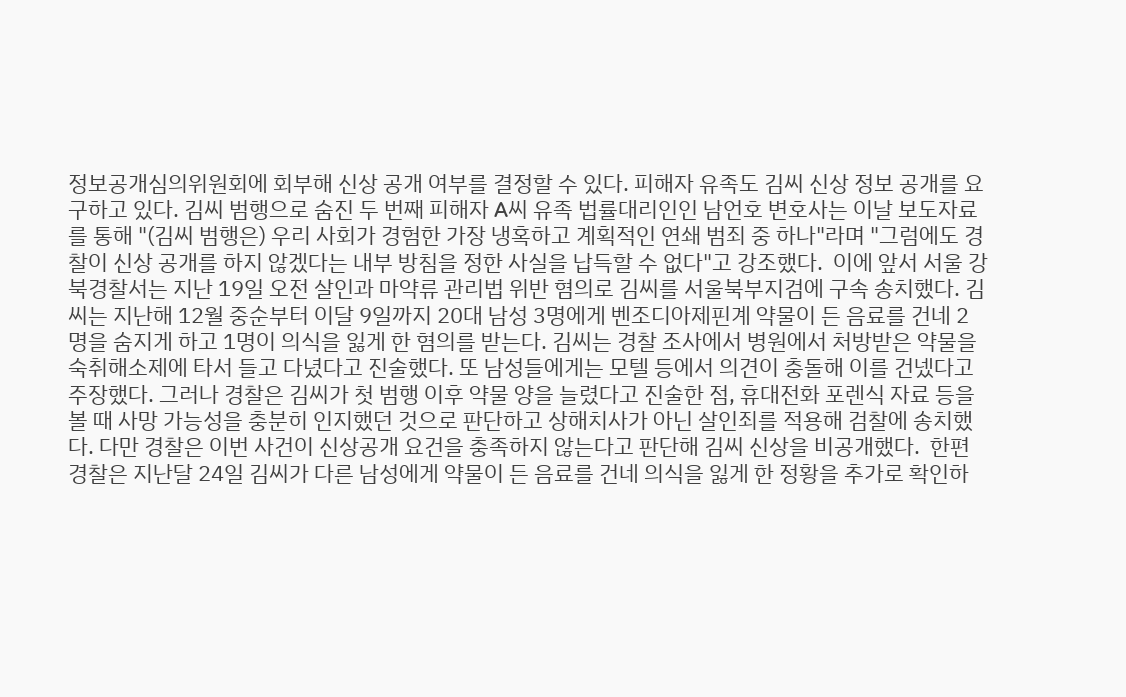정보공개심의위원회에 회부해 신상 공개 여부를 결정할 수 있다. 피해자 유족도 김씨 신상 정보 공개를 요구하고 있다. 김씨 범행으로 숨진 두 번째 피해자 A씨 유족 법률대리인인 남언호 변호사는 이날 보도자료를 통해 "(김씨 범행은) 우리 사회가 경험한 가장 냉혹하고 계획적인 연쇄 범죄 중 하나"라며 "그럼에도 경찰이 신상 공개를 하지 않겠다는 내부 방침을 정한 사실을 납득할 수 없다"고 강조했다.  이에 앞서 서울 강북경찰서는 지난 19일 오전 살인과 마약류 관리법 위반 혐의로 김씨를 서울북부지검에 구속 송치했다. 김씨는 지난해 12월 중순부터 이달 9일까지 20대 남성 3명에게 벤조디아제핀계 약물이 든 음료를 건네 2명을 숨지게 하고 1명이 의식을 잃게 한 혐의를 받는다. 김씨는 경찰 조사에서 병원에서 처방받은 약물을 숙취해소제에 타서 들고 다녔다고 진술했다. 또 남성들에게는 모텔 등에서 의견이 충돌해 이를 건넸다고 주장했다. 그러나 경찰은 김씨가 첫 범행 이후 약물 양을 늘렸다고 진술한 점, 휴대전화 포렌식 자료 등을 볼 때 사망 가능성을 충분히 인지했던 것으로 판단하고 상해치사가 아닌 살인죄를 적용해 검찰에 송치했다. 다만 경찰은 이번 사건이 신상공개 요건을 충족하지 않는다고 판단해 김씨 신상을 비공개했다.  한편 경찰은 지난달 24일 김씨가 다른 남성에게 약물이 든 음료를 건네 의식을 잃게 한 정황을 추가로 확인하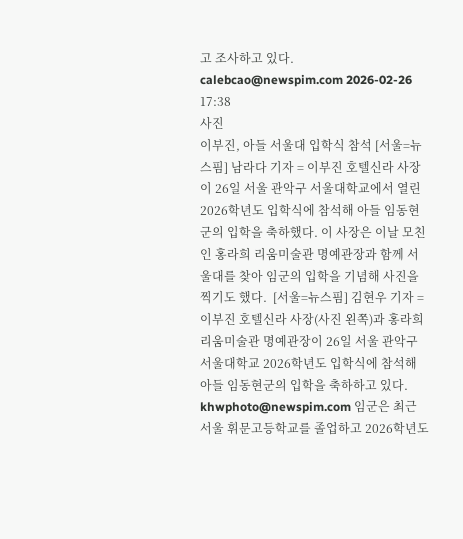고 조사하고 있다. calebcao@newspim.com 2026-02-26 17:38
사진
이부진, 아들 서울대 입학식 참석 [서울=뉴스핌] 남라다 기자 = 이부진 호텔신라 사장이 26일 서울 관악구 서울대학교에서 열린 2026학년도 입학식에 참석해 아들 임동현군의 입학을 축하했다. 이 사장은 이날 모친인 홍라희 리움미술관 명예관장과 함께 서울대를 찾아 임군의 입학을 기념해 사진을 찍기도 했다.  [서울=뉴스핌] 김현우 기자 = 이부진 호텔신라 사장(사진 왼쪽)과 홍라희 리움미술관 명예관장이 26일 서울 관악구 서울대학교 2026학년도 입학식에 참석해 아들 임동현군의 입학을 축하하고 있다.  khwphoto@newspim.com 임군은 최근 서울 휘문고등학교를 졸업하고 2026학년도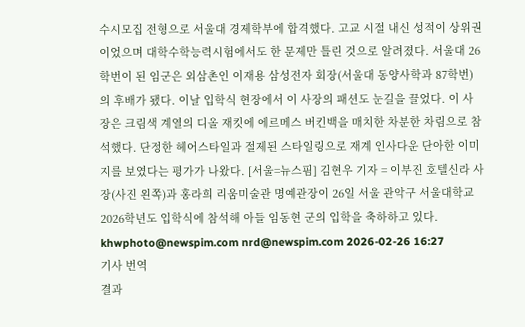수시모집 전형으로 서울대 경제학부에 합격했다. 고교 시절 내신 성적이 상위권이었으며 대학수학능력시험에서도 한 문제만 틀린 것으로 알려졌다. 서울대 26학번이 된 임군은 외삼촌인 이재용 삼성전자 회장(서울대 동양사학과 87학번)의 후배가 됐다. 이날 입학식 현장에서 이 사장의 패션도 눈길을 끌었다. 이 사장은 크림색 계열의 디올 재킷에 에르메스 버킨백을 매치한 차분한 차림으로 참석했다. 단정한 헤어스타일과 절제된 스타일링으로 재계 인사다운 단아한 이미지를 보였다는 평가가 나왔다. [서울=뉴스핌] 김현우 기자 = 이부진 호텔신라 사장(사진 왼쪽)과 홍라희 리움미술관 명예관장이 26일 서울 관악구 서울대학교 2026학년도 입학식에 참석해 아들 임동현 군의 입학을 축하하고 있다. khwphoto@newspim.com nrd@newspim.com 2026-02-26 16:27
기사 번역
결과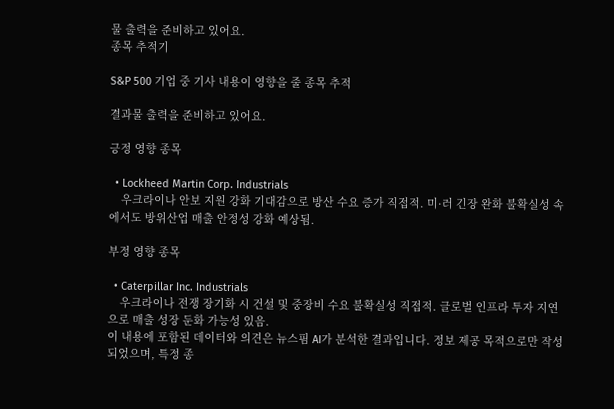물 출력을 준비하고 있어요.
종목 추적기

S&P 500 기업 중 기사 내용이 영향을 줄 종목 추적

결과물 출력을 준비하고 있어요.

긍정 영향 종목

  • Lockheed Martin Corp. Industrials
    우크라이나 안보 지원 강화 기대감으로 방산 수요 증가 직접적. 미·러 긴장 완화 불확실성 속에서도 방위산업 매출 안정성 강화 예상됨.

부정 영향 종목

  • Caterpillar Inc. Industrials
    우크라이나 전쟁 장기화 시 건설 및 중장비 수요 불확실성 직접적. 글로벌 인프라 투자 지연으로 매출 성장 둔화 가능성 있음.
이 내용에 포함된 데이터와 의견은 뉴스핌 AI가 분석한 결과입니다. 정보 제공 목적으로만 작성되었으며, 특정 종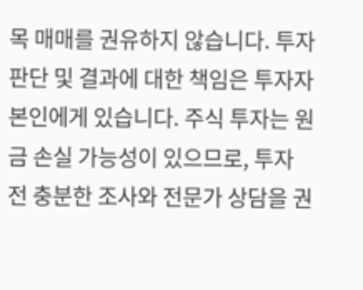목 매매를 권유하지 않습니다. 투자 판단 및 결과에 대한 책임은 투자자 본인에게 있습니다. 주식 투자는 원금 손실 가능성이 있으므로, 투자 전 충분한 조사와 전문가 상담을 권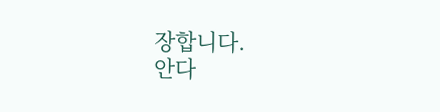장합니다.
안다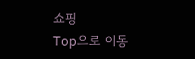쇼핑
Top으로 이동